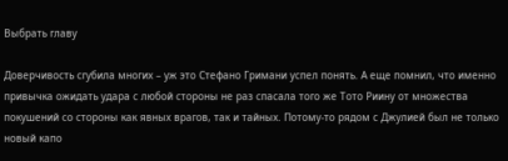Выбрать главу

Доверчивость сгубила многих – уж это Стефано Гримани успел понять. А еще помнил, что именно привычка ожидать удара с любой стороны не раз спасала того же Тото Риину от множества покушений со стороны как явных врагов, так и тайных. Потому-то рядом с Джулией был не только новый капо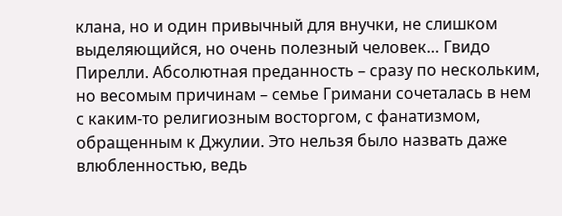клана, но и один привычный для внучки, не слишком выделяющийся, но очень полезный человек… Гвидо Пирелли. Абсолютная преданность – сразу по нескольким, но весомым причинам – семье Гримани сочеталась в нем с каким-то религиозным восторгом, с фанатизмом, обращенным к Джулии. Это нельзя было назвать даже влюбленностью, ведь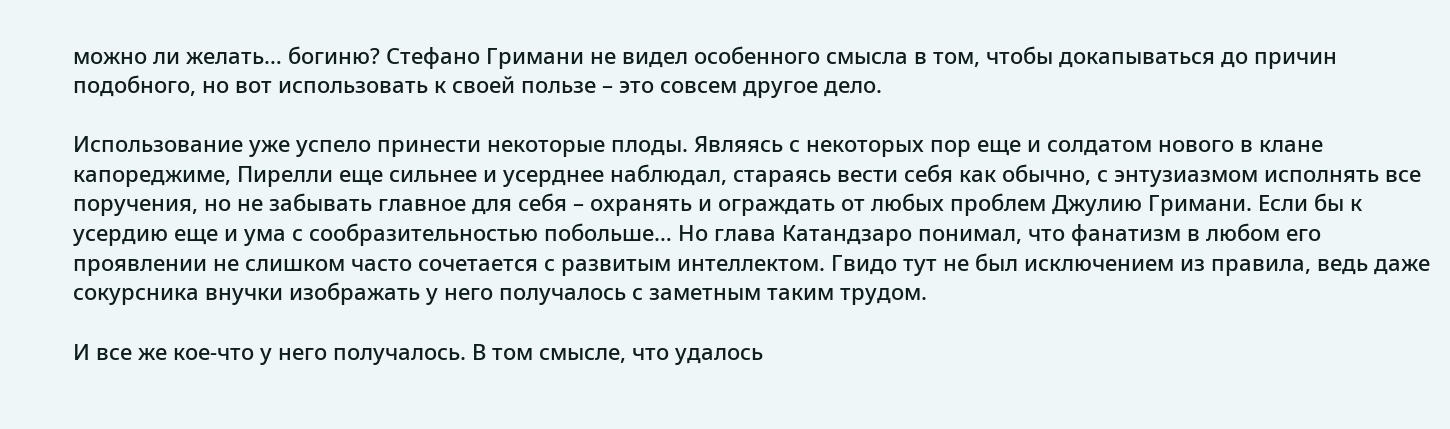можно ли желать… богиню? Стефано Гримани не видел особенного смысла в том, чтобы докапываться до причин подобного, но вот использовать к своей пользе – это совсем другое дело.

Использование уже успело принести некоторые плоды. Являясь с некоторых пор еще и солдатом нового в клане капореджиме, Пирелли еще сильнее и усерднее наблюдал, стараясь вести себя как обычно, с энтузиазмом исполнять все поручения, но не забывать главное для себя – охранять и ограждать от любых проблем Джулию Гримани. Если бы к усердию еще и ума с сообразительностью побольше… Но глава Катандзаро понимал, что фанатизм в любом его проявлении не слишком часто сочетается с развитым интеллектом. Гвидо тут не был исключением из правила, ведь даже сокурсника внучки изображать у него получалось с заметным таким трудом.

И все же кое-что у него получалось. В том смысле, что удалось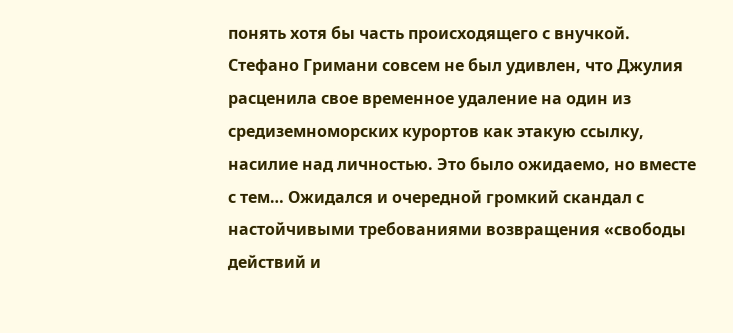понять хотя бы часть происходящего с внучкой. Стефано Гримани совсем не был удивлен, что Джулия расценила свое временное удаление на один из средиземноморских курортов как этакую ссылку, насилие над личностью. Это было ожидаемо, но вместе с тем… Ожидался и очередной громкий скандал с настойчивыми требованиями возвращения «свободы действий и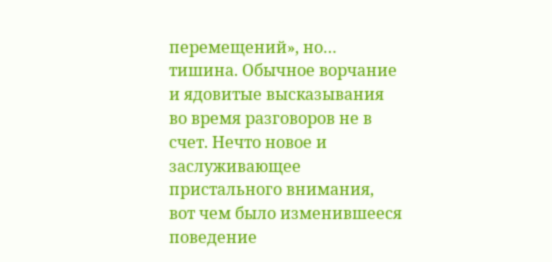перемещений», но… тишина. Обычное ворчание и ядовитые высказывания во время разговоров не в счет. Нечто новое и заслуживающее пристального внимания, вот чем было изменившееся поведение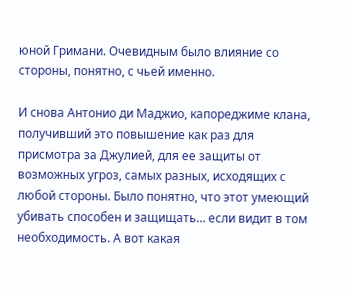юной Гримани. Очевидным было влияние со стороны, понятно, с чьей именно.

И снова Антонио ди Маджио, капореджиме клана, получивший это повышение как раз для присмотра за Джулией, для ее защиты от возможных угроз, самых разных, исходящих с любой стороны. Было понятно, что этот умеющий убивать способен и защищать… если видит в том необходимость. А вот какая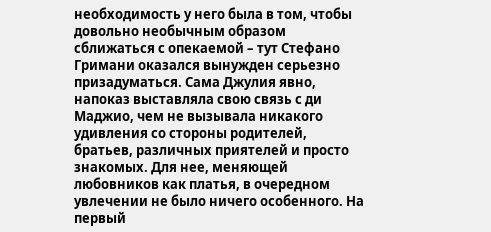необходимость у него была в том, чтобы довольно необычным образом сближаться с опекаемой – тут Стефано Гримани оказался вынужден серьезно призадуматься. Сама Джулия явно, напоказ выставляла свою связь с ди Маджио, чем не вызывала никакого удивления со стороны родителей, братьев, различных приятелей и просто знакомых. Для нее, меняющей любовников как платья, в очередном увлечении не было ничего особенного. На первый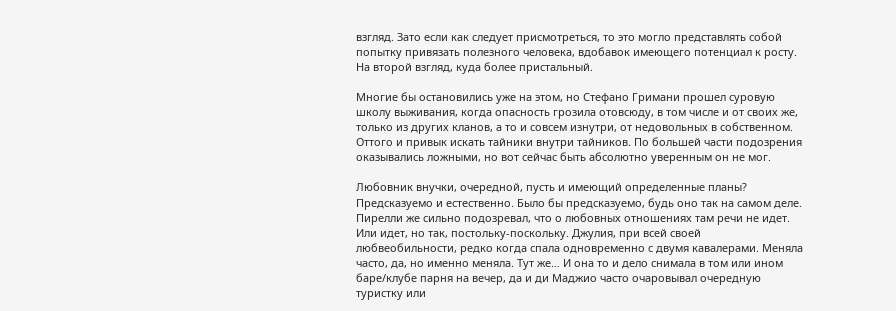взгляд. Зато если как следует присмотреться, то это могло представлять собой попытку привязать полезного человека, вдобавок имеющего потенциал к росту. На второй взгляд, куда более пристальный.

Многие бы остановились уже на этом, но Стефано Гримани прошел суровую школу выживания, когда опасность грозила отовсюду, в том числе и от своих же, только из других кланов, а то и совсем изнутри, от недовольных в собственном. Оттого и привык искать тайники внутри тайников. По большей части подозрения оказывались ложными, но вот сейчас быть абсолютно уверенным он не мог.

Любовник внучки, очередной, пусть и имеющий определенные планы? Предсказуемо и естественно. Было бы предсказуемо, будь оно так на самом деле. Пирелли же сильно подозревал, что о любовных отношениях там речи не идет. Или идет, но так, постольку-поскольку. Джулия, при всей своей любвеобильности, редко когда спала одновременно с двумя кавалерами. Меняла часто, да, но именно меняла. Тут же… И она то и дело снимала в том или ином баре/клубе парня на вечер, да и ди Маджио часто очаровывал очередную туристку или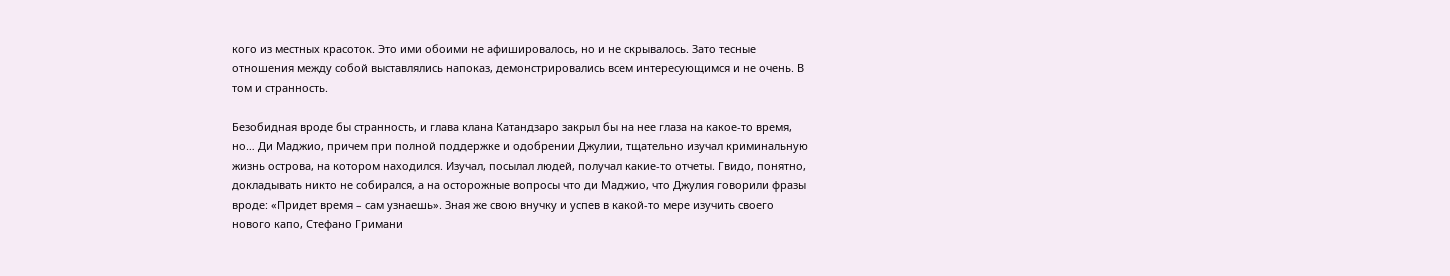кого из местных красоток. Это ими обоими не афишировалось, но и не скрывалось. Зато тесные отношения между собой выставлялись напоказ, демонстрировались всем интересующимся и не очень. В том и странность.

Безобидная вроде бы странность, и глава клана Катандзаро закрыл бы на нее глаза на какое-то время, но… Ди Маджио, причем при полной поддержке и одобрении Джулии, тщательно изучал криминальную жизнь острова, на котором находился. Изучал, посылал людей, получал какие-то отчеты. Гвидо, понятно, докладывать никто не собирался, а на осторожные вопросы что ди Маджио, что Джулия говорили фразы вроде: «Придет время – сам узнаешь». Зная же свою внучку и успев в какой-то мере изучить своего нового капо, Стефано Гримани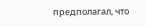предполагал, что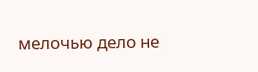мелочью дело не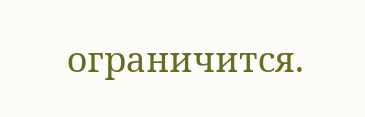ограничится.